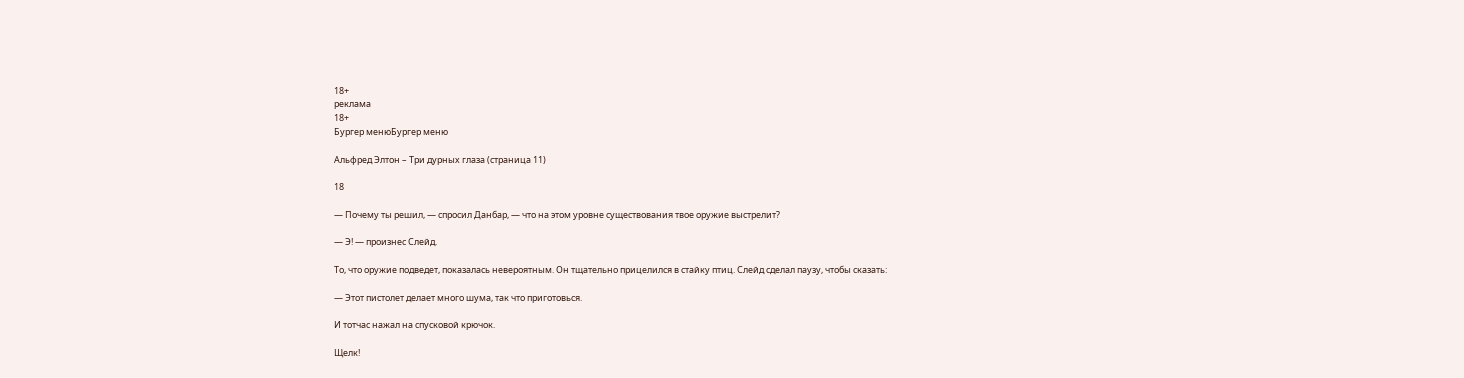18+
реклама
18+
Бургер менюБургер меню

Альфред Элтон – Три дурных глаза (страница 11)

18

— Почему ты решил, — спросил Данбар, — что на этом уровне существования твое оружие выстрелит?

— Э! — произнес Слейд.

То, что оружие подведет, показалась невероятным. Он тщательно прицелился в стайку птиц. Слейд сделал паузу, чтобы сказать:

— Этот пистолет делает много шума, так что приготовься.

И тотчас нажал на спусковой крючок.

Щелк!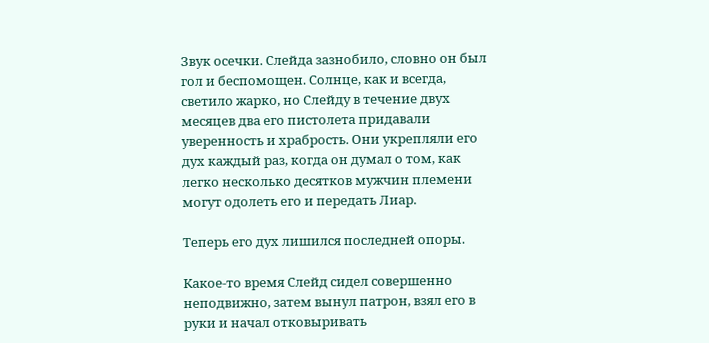Звук осечки. Слейда зазнобило, словно он был гол и беспомощен. Солнце, как и всегда, светило жарко, но Слейду в течение двух месяцев два его пистолета придавали уверенность и храбрость. Они укрепляли его дух каждый раз, когда он думал о том, как легко несколько десятков мужчин племени могут одолеть его и передать Лиар.

Теперь его дух лишился последней опоры.

Какое-то время Слейд сидел совершенно неподвижно, затем вынул патрон, взял его в руки и начал отковыривать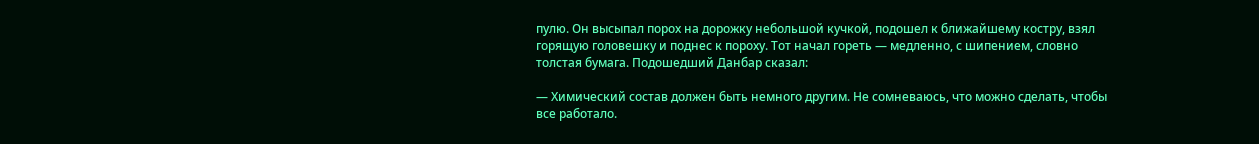пулю. Он высыпал порох на дорожку небольшой кучкой, подошел к ближайшему костру, взял горящую головешку и поднес к пороху. Тот начал гореть — медленно, с шипением, словно толстая бумага. Подошедший Данбар сказал:

— Химический состав должен быть немного другим. Не сомневаюсь, что можно сделать, чтобы все работало.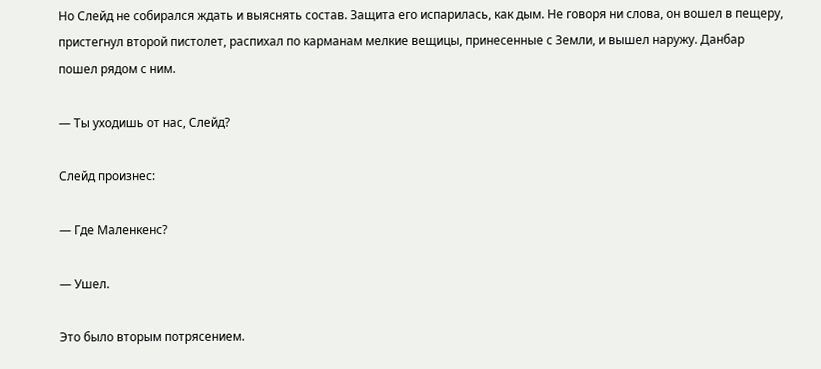Но Слейд не собирался ждать и выяснять состав. Защита его испарилась, как дым. Не говоря ни слова, он вошел в пещеру, пристегнул второй пистолет, распихал по карманам мелкие вещицы, принесенные с Земли, и вышел наружу. Данбар пошел рядом с ним.

— Ты уходишь от нас, Слейд?

Слейд произнес:

— Где Маленкенс?

— Ушел.

Это было вторым потрясением.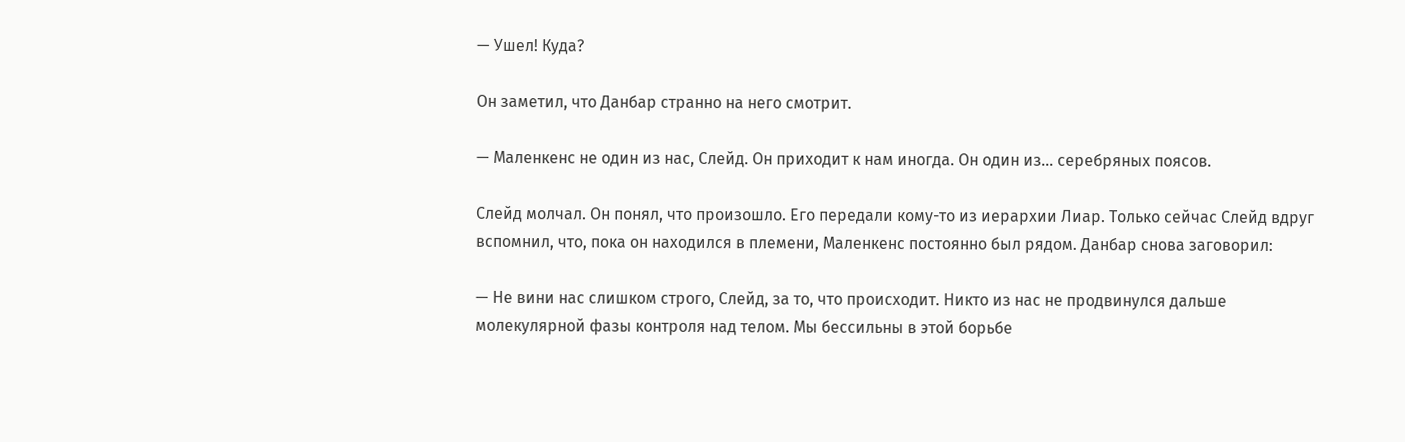— Ушел! Куда?

Он заметил, что Данбар странно на него смотрит.

— Маленкенс не один из нас, Слейд. Он приходит к нам иногда. Он один из… серебряных поясов.

Слейд молчал. Он понял, что произошло. Его передали кому-то из иерархии Лиар. Только сейчас Слейд вдруг вспомнил, что, пока он находился в племени, Маленкенс постоянно был рядом. Данбар снова заговорил:

— Не вини нас слишком строго, Слейд, за то, что происходит. Никто из нас не продвинулся дальше молекулярной фазы контроля над телом. Мы бессильны в этой борьбе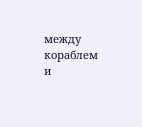между кораблем и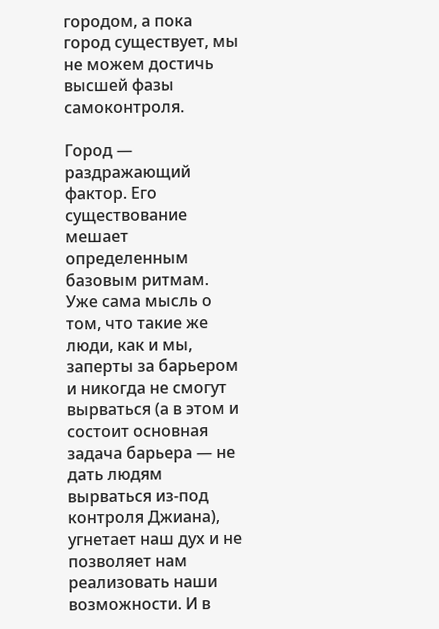городом, а пока город существует, мы не можем достичь высшей фазы самоконтроля.

Город — раздражающий фактор. Его существование мешает определенным базовым ритмам. Уже сама мысль о том, что такие же люди, как и мы, заперты за барьером и никогда не смогут вырваться (а в этом и состоит основная задача барьера — не дать людям вырваться из-под контроля Джиана), угнетает наш дух и не позволяет нам реализовать наши возможности. И в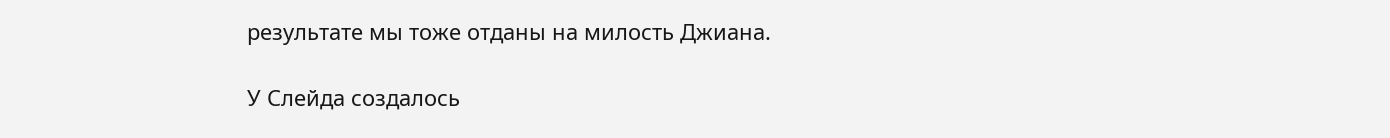результате мы тоже отданы на милость Джиана.

У Слейда создалось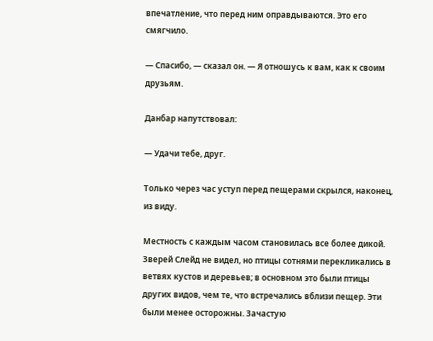впечатление, что перед ним оправдываются. Это его смягчило.

— Спасибо, — сказал он. — Я отношусь к вам, как к своим друзьям.

Данбар напутствовал:

— Удачи тебе, друг.

Только через час уступ перед пещерами скрылся, наконец, из виду.

Местность с каждым часом становилась все более дикой. Зверей Слейд не видел, но птицы сотнями перекликались в ветвях кустов и деревьев; в основном это были птицы других видов, чем те, что встречались вблизи пещер. Эти были менее осторожны. Зачастую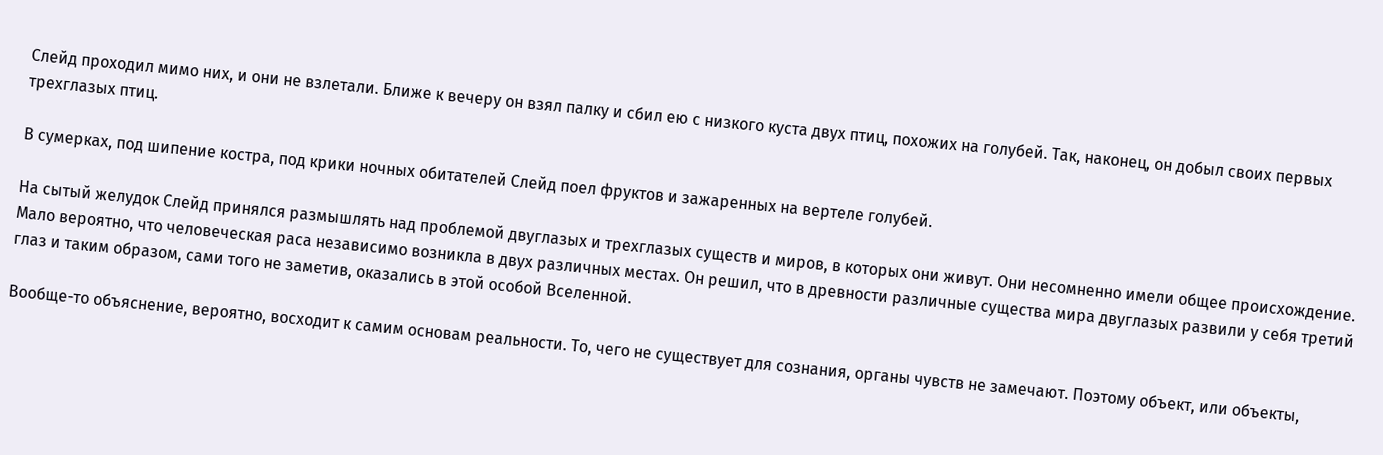Слейд проходил мимо них, и они не взлетали. Ближе к вечеру он взял палку и сбил ею с низкого куста двух птиц, похожих на голубей. Так, наконец, он добыл своих первых трехглазых птиц.

В сумерках, под шипение костра, под крики ночных обитателей Слейд поел фруктов и зажаренных на вертеле голубей.

На сытый желудок Слейд принялся размышлять над проблемой двуглазых и трехглазых существ и миров, в которых они живут. Они несомненно имели общее происхождение. Мало вероятно, что человеческая раса независимо возникла в двух различных местах. Он решил, что в древности различные существа мира двуглазых развили у себя третий глаз и таким образом, сами того не заметив, оказались в этой особой Вселенной.

Вообще-то объяснение, вероятно, восходит к самим основам реальности. То, чего не существует для сознания, органы чувств не замечают. Поэтому объект, или объекты,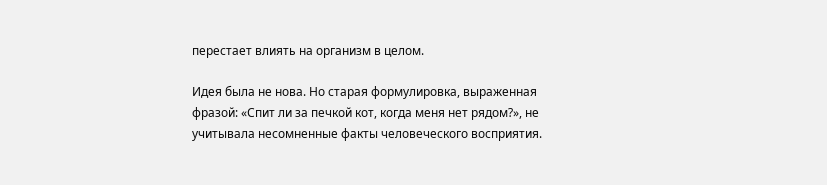перестает влиять на организм в целом.

Идея была не нова. Но старая формулировка, выраженная фразой: «Спит ли за печкой кот, когда меня нет рядом?», не учитывала несомненные факты человеческого восприятия.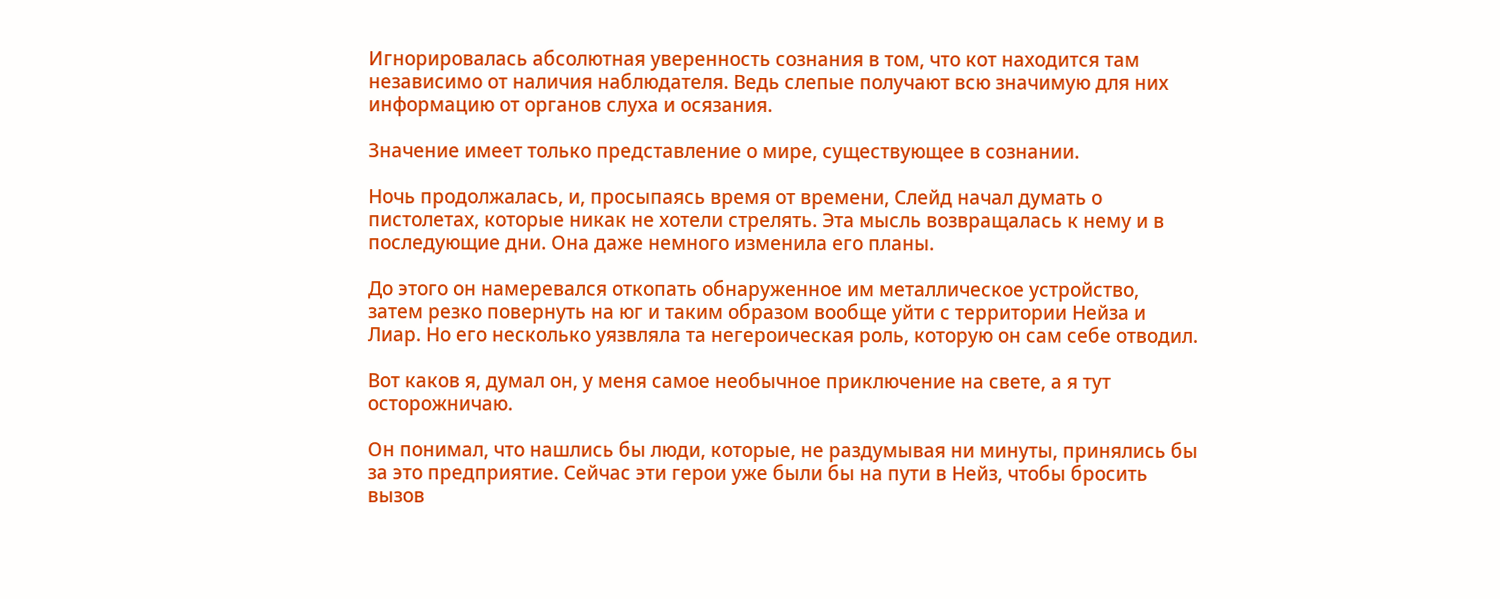Игнорировалась абсолютная уверенность сознания в том, что кот находится там независимо от наличия наблюдателя. Ведь слепые получают всю значимую для них информацию от органов слуха и осязания.

Значение имеет только представление о мире, существующее в сознании.

Ночь продолжалась, и, просыпаясь время от времени, Слейд начал думать о пистолетах, которые никак не хотели стрелять. Эта мысль возвращалась к нему и в последующие дни. Она даже немного изменила его планы.

До этого он намеревался откопать обнаруженное им металлическое устройство, затем резко повернуть на юг и таким образом вообще уйти с территории Нейза и Лиар. Но его несколько уязвляла та негероическая роль, которую он сам себе отводил.

Вот каков я, думал он, у меня самое необычное приключение на свете, а я тут осторожничаю.

Он понимал, что нашлись бы люди, которые, не раздумывая ни минуты, принялись бы за это предприятие. Сейчас эти герои уже были бы на пути в Нейз, чтобы бросить вызов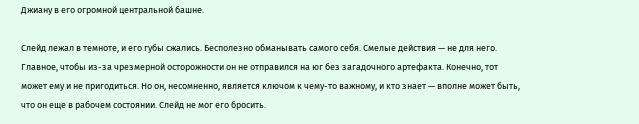Джиану в его огромной центральной башне.

Слейд лежал в темноте, и его губы сжались. Бесполезно обманывать самого себя. Смелые действия — не для него. Главное, чтобы из-за чрезмерной осторожности он не отправился на юг без загадочного артефакта. Конечно, тот может ему и не пригодиться. Но он, несомненно, является ключом к чему-то важному, и кто знает — вполне может быть, что он еще в рабочем состоянии. Слейд не мог его бросить.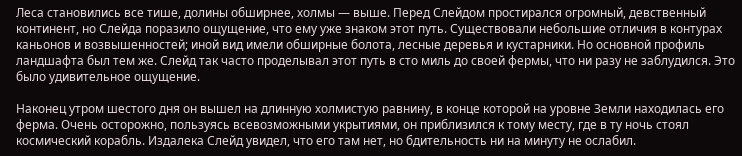Леса становились все тише, долины обширнее, холмы — выше. Перед Слейдом простирался огромный, девственный континент, но Слейда поразило ощущение, что ему уже знаком этот путь. Существовали небольшие отличия в контурах каньонов и возвышенностей; иной вид имели обширные болота, лесные деревья и кустарники. Но основной профиль ландшафта был тем же. Слейд так часто проделывал этот путь в сто миль до своей фермы, что ни разу не заблудился. Это было удивительное ощущение.

Наконец утром шестого дня он вышел на длинную холмистую равнину, в конце которой на уровне Земли находилась его ферма. Очень осторожно, пользуясь всевозможными укрытиями, он приблизился к тому месту, где в ту ночь стоял космический корабль. Издалека Слейд увидел, что его там нет, но бдительность ни на минуту не ослабил.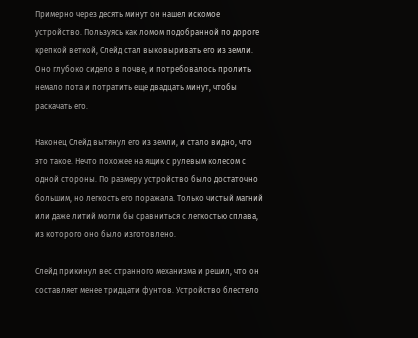Примерно через десять минут он нашел искомое устройство. Пользуясь как ломом подобранной по дороге крепкой веткой, Слейд стал выковыривать его из земли. Оно глубоко сидело в почве, и потребовалось пролить немало пота и потратить еще двадцать минут, чтобы раскачать его.

Наконец Слейд вытянул его из земли, и стало видно, что это такое. Нечто похожее на ящик с рулевым колесом с одной стороны. По размеру устройство было достаточно большим, но легкость его поражала. Только чистый магний или даже литий могли бы сравниться с легкостью сплава, из которого оно было изготовлено.

Слейд прикинул вес странного механизма и решил, что он составляет менее тридцати фунтов. Устройство блестело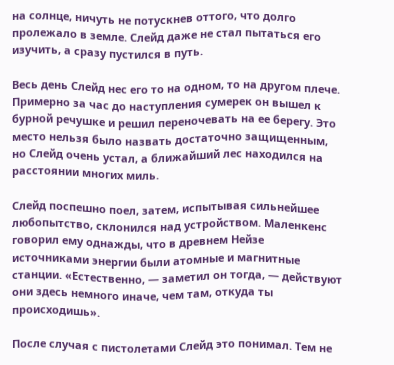на солнце, ничуть не потускнев оттого, что долго пролежало в земле. Слейд даже не стал пытаться его изучить, а сразу пустился в путь.

Весь день Слейд нес его то на одном, то на другом плече. Примерно за час до наступления сумерек он вышел к бурной речушке и решил переночевать на ее берегу. Это место нельзя было назвать достаточно защищенным, но Слейд очень устал, а ближайший лес находился на расстоянии многих миль.

Слейд поспешно поел, затем, испытывая сильнейшее любопытство, склонился над устройством. Маленкенс говорил ему однажды, что в древнем Нейзе источниками энергии были атомные и магнитные станции. «Естественно, — заметил он тогда, — действуют они здесь немного иначе, чем там, откуда ты происходишь».

После случая с пистолетами Слейд это понимал. Тем не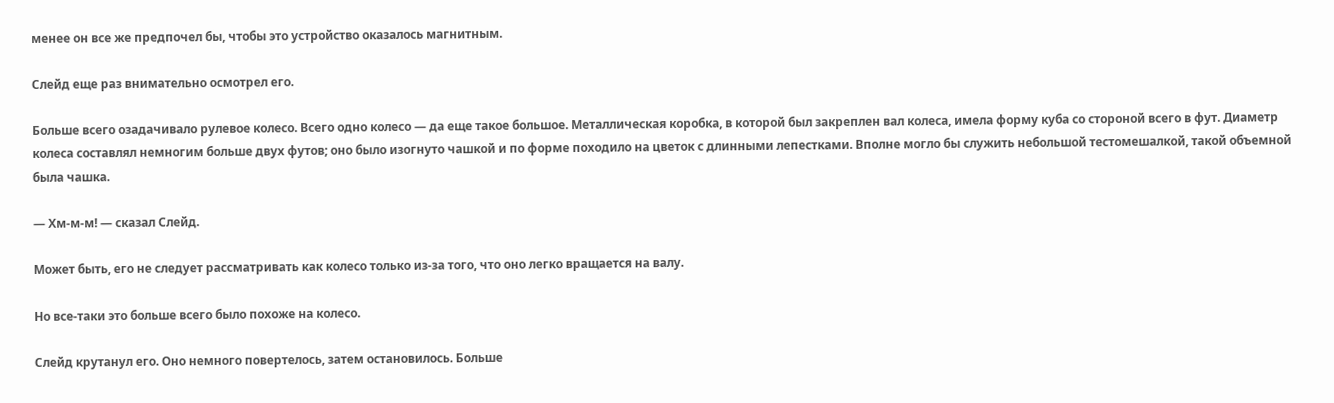менее он все же предпочел бы, чтобы это устройство оказалось магнитным.

Слейд еще раз внимательно осмотрел его.

Больше всего озадачивало рулевое колесо. Всего одно колесо — да еще такое большое. Металлическая коробка, в которой был закреплен вал колеса, имела форму куба со стороной всего в фут. Диаметр колеса составлял немногим больше двух футов; оно было изогнуто чашкой и по форме походило на цветок с длинными лепестками. Вполне могло бы служить небольшой тестомешалкой, такой объемной была чашка.

— Хм-м-м! — сказал Слейд.

Может быть, его не следует рассматривать как колесо только из-за того, что оно легко вращается на валу.

Но все-таки это больше всего было похоже на колесо.

Слейд крутанул его. Оно немного повертелось, затем остановилось. Больше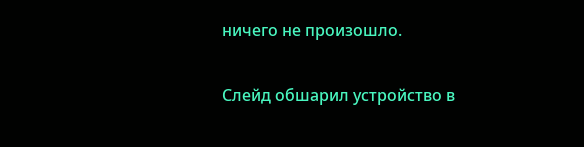ничего не произошло.

Слейд обшарил устройство в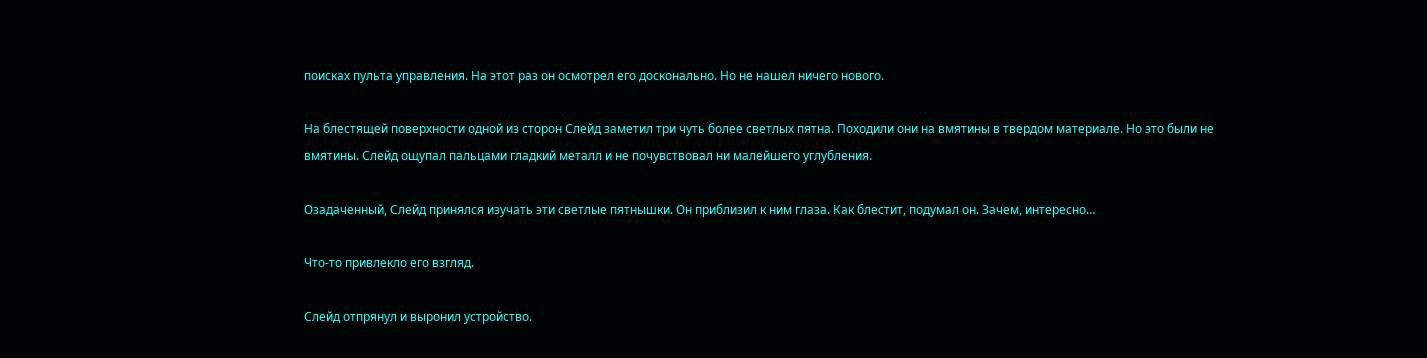поисках пульта управления. На этот раз он осмотрел его досконально. Но не нашел ничего нового.

На блестящей поверхности одной из сторон Слейд заметил три чуть более светлых пятна. Походили они на вмятины в твердом материале. Но это были не вмятины. Слейд ощупал пальцами гладкий металл и не почувствовал ни малейшего углубления.

Озадаченный, Слейд принялся изучать эти светлые пятнышки. Он приблизил к ним глаза. Как блестит, подумал он. Зачем, интересно…

Что-то привлекло его взгляд.

Слейд отпрянул и выронил устройство.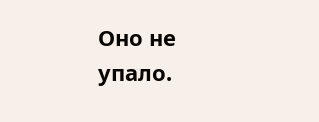Оно не упало.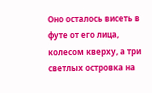Оно осталось висеть в футе от его лица, колесом кверху, а три светлых островка на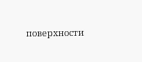поверхности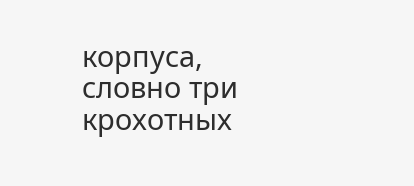корпуса, словно три крохотных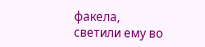факела, светили ему во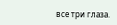все три глаза.